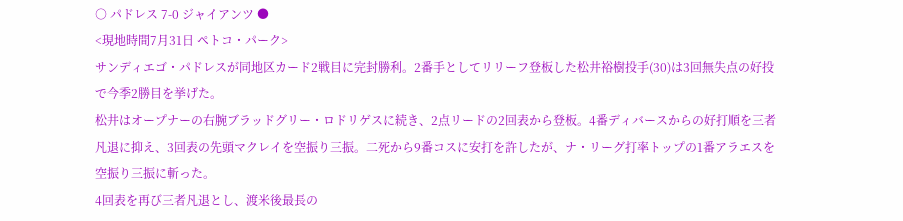○ パドレス 7-0 ジャイアンツ ●
<現地時間7月31日 ペトコ・パーク>
サンディエゴ・パドレスが同地区カード2戦目に完封勝利。2番手としてリリーフ登板した松井裕樹投手(30)は3回無失点の好投で今季2勝目を挙げた。
松井はオープナーの右腕ブラッドグリー・ロドリゲスに続き、2点リードの2回表から登板。4番ディバースからの好打順を三者凡退に抑え、3回表の先頭マクレイを空振り三振。二死から9番コスに安打を許したが、ナ・リーグ打率トップの1番アラエスを空振り三振に斬った。
4回表を再び三者凡退とし、渡米後最長の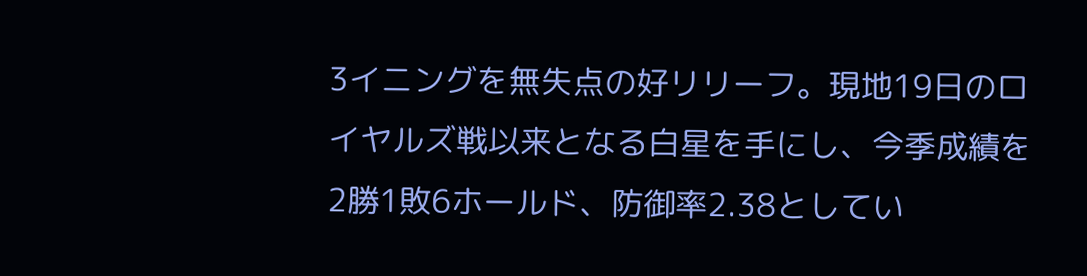3イニングを無失点の好リリーフ。現地19日のロイヤルズ戦以来となる白星を手にし、今季成績を2勝1敗6ホールド、防御率2.38としてい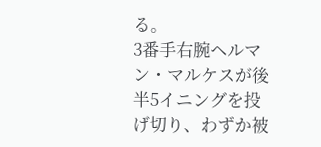る。
3番手右腕ヘルマン・マルケスが後半5イニングを投げ切り、わずか被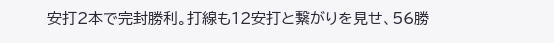安打2本で完封勝利。打線も12安打と繋がりを見せ、56勝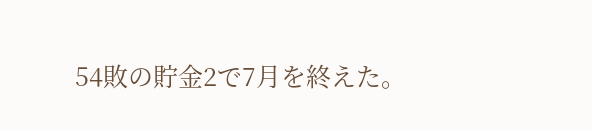54敗の貯金2で7月を終えた。